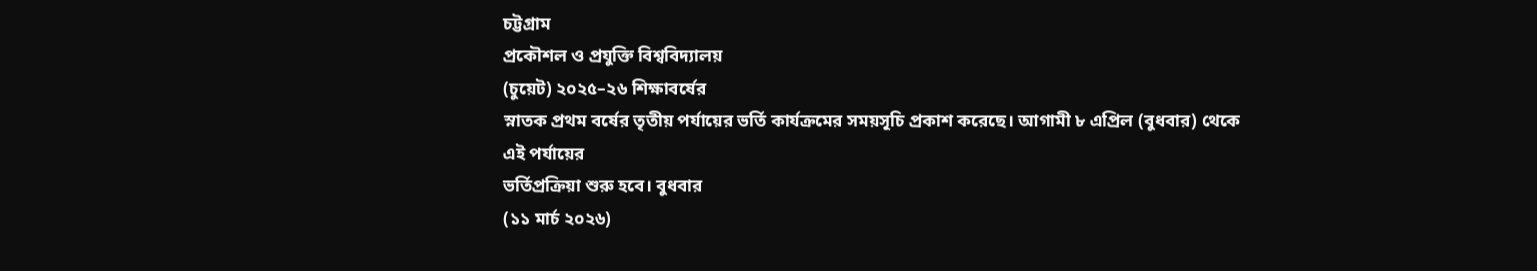চট্টগ্রাম
প্রকৌশল ও প্রযুক্তি বিশ্ববিদ্যালয়
(চুয়েট) ২০২৫–২৬ শিক্ষাবর্ষের
স্নাতক প্রথম বর্ষের তৃতীয় পর্যায়ের ভর্তি কার্যক্রমের সময়সূচি প্রকাশ করেছে। আগামী ৮ এপ্রিল (বুধবার) থেকে এই পর্যায়ের
ভর্তিপ্রক্রিয়া শুরু হবে। বুধবার
(১১ মার্চ ২০২৬)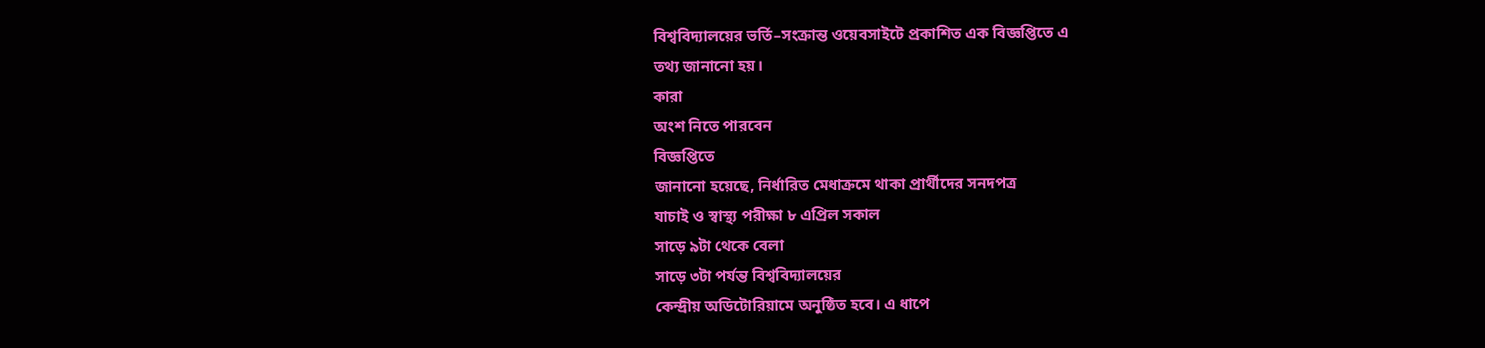বিশ্ববিদ্যালয়ের ভর্তি–সংক্রান্ত ওয়েবসাইটে প্রকাশিত এক বিজ্ঞপ্তিতে এ
তথ্য জানানো হয়।
কারা
অংশ নিতে পারবেন
বিজ্ঞপ্তিতে
জানানো হয়েছে, নির্ধারিত মেধাক্রমে থাকা প্রার্থীদের সনদপত্র
যাচাই ও স্বাস্থ্য পরীক্ষা ৮ এপ্রিল সকাল
সাড়ে ৯টা থেকে বেলা
সাড়ে ৩টা পর্যন্ত বিশ্ববিদ্যালয়ের
কেন্দ্রীয় অডিটোরিয়ামে অনুষ্ঠিত হবে। এ ধাপে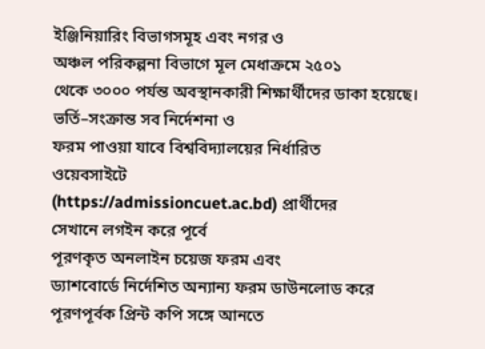ইঞ্জিনিয়ারিং বিভাগসমূহ এবং নগর ও
অঞ্চল পরিকল্পনা বিভাগে মূল মেধাক্রমে ২৫০১
থেকে ৩০০০ পর্যন্ত অবস্থানকারী শিক্ষার্থীদের ডাকা হয়েছে।
ভর্তি–সংক্রান্ত সব নির্দেশনা ও
ফরম পাওয়া যাবে বিশ্ববিদ্যালয়ের নির্ধারিত
ওয়েবসাইটে
(https://admissioncuet.ac.bd) প্রার্থীদের
সেখানে লগইন করে পূর্বে
পূরণকৃত অনলাইন চয়েজ ফরম এবং
ড্যাশবোর্ডে নির্দেশিত অন্যান্য ফরম ডাউনলোড করে
পূরণপূর্বক প্রিন্ট কপি সঙ্গে আনতে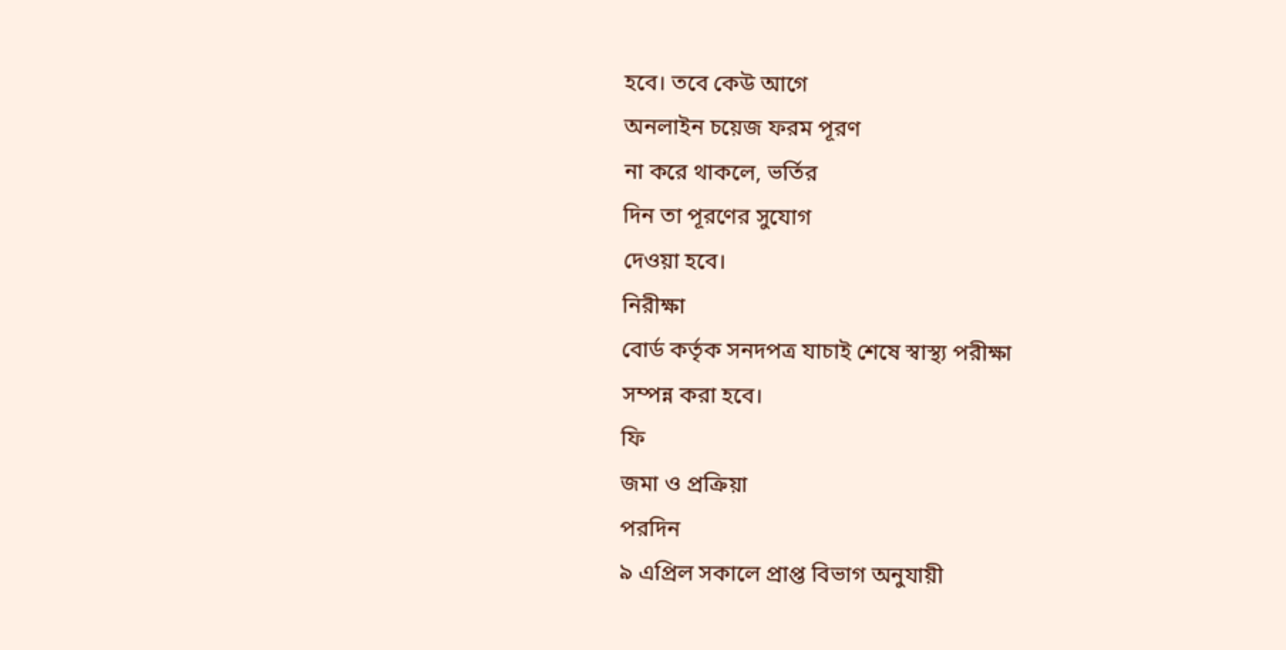হবে। তবে কেউ আগে
অনলাইন চয়েজ ফরম পূরণ
না করে থাকলে, ভর্তির
দিন তা পূরণের সুযোগ
দেওয়া হবে।
নিরীক্ষা
বোর্ড কর্তৃক সনদপত্র যাচাই শেষে স্বাস্থ্য পরীক্ষা
সম্পন্ন করা হবে।
ফি
জমা ও প্রক্রিয়া
পরদিন
৯ এপ্রিল সকালে প্রাপ্ত বিভাগ অনুযায়ী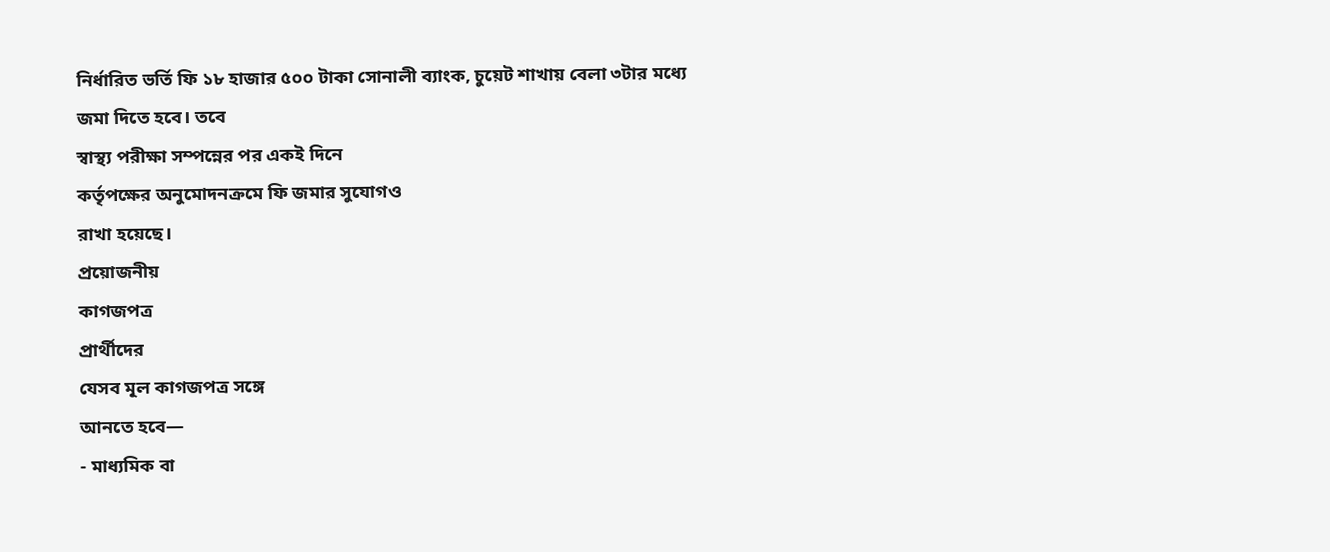নির্ধারিত ভর্তি ফি ১৮ হাজার ৫০০ টাকা সোনালী ব্যাংক, চুয়েট শাখায় বেলা ৩টার মধ্যে
জমা দিতে হবে। তবে
স্বাস্থ্য পরীক্ষা সম্পন্নের পর একই দিনে
কর্তৃপক্ষের অনুমোদনক্রমে ফি জমার সুযোগও
রাখা হয়েছে।
প্রয়োজনীয়
কাগজপত্র
প্রার্থীদের
যেসব মূল কাগজপত্র সঙ্গে
আনতে হবে—
- মাধ্যমিক বা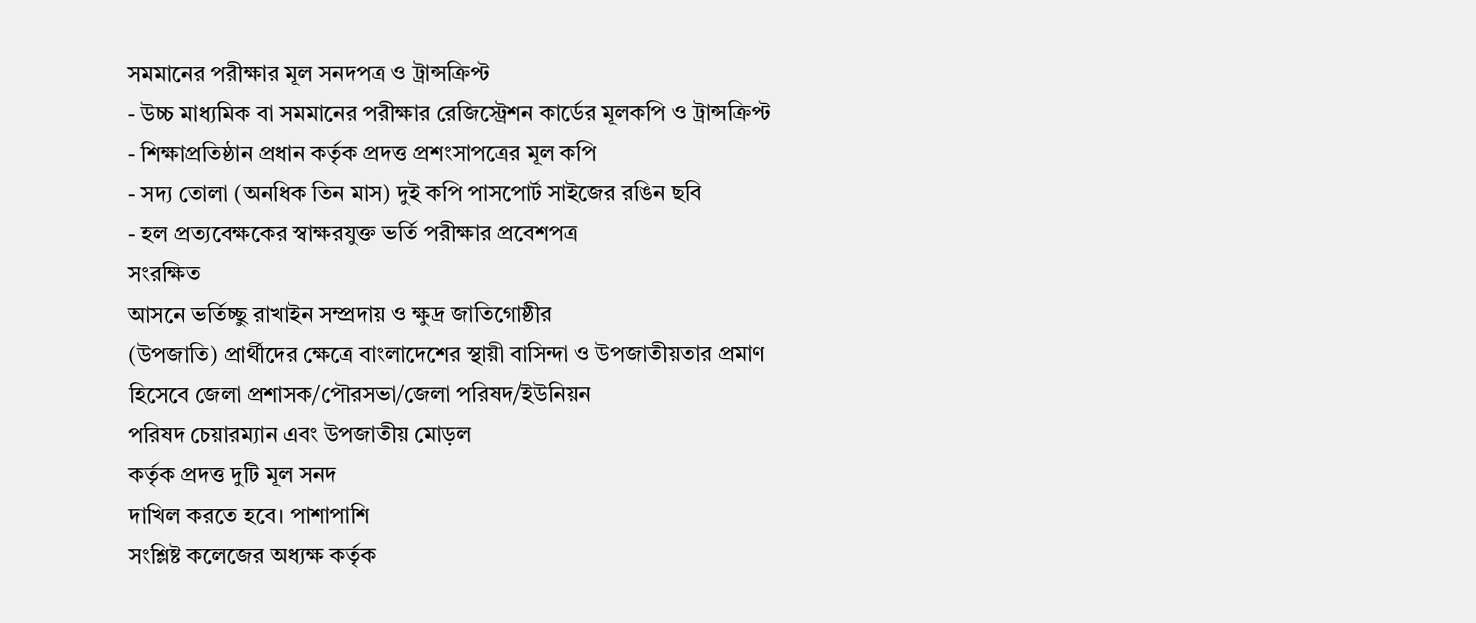সমমানের পরীক্ষার মূল সনদপত্র ও ট্রান্সক্রিপ্ট
- উচ্চ মাধ্যমিক বা সমমানের পরীক্ষার রেজিস্ট্রেশন কার্ডের মূলকপি ও ট্রান্সক্রিপ্ট
- শিক্ষাপ্রতিষ্ঠান প্রধান কর্তৃক প্রদত্ত প্রশংসাপত্রের মূল কপি
- সদ্য তোলা (অনধিক তিন মাস) দুই কপি পাসপোর্ট সাইজের রঙিন ছবি
- হল প্রত্যবেক্ষকের স্বাক্ষরযুক্ত ভর্তি পরীক্ষার প্রবেশপত্র
সংরক্ষিত
আসনে ভর্তিচ্ছু রাখাইন সম্প্রদায় ও ক্ষুদ্র জাতিগোষ্ঠীর
(উপজাতি) প্রার্থীদের ক্ষেত্রে বাংলাদেশের স্থায়ী বাসিন্দা ও উপজাতীয়তার প্রমাণ
হিসেবে জেলা প্রশাসক/পৌরসভা/জেলা পরিষদ/ইউনিয়ন
পরিষদ চেয়ারম্যান এবং উপজাতীয় মোড়ল
কর্তৃক প্রদত্ত দুটি মূল সনদ
দাখিল করতে হবে। পাশাপাশি
সংশ্লিষ্ট কলেজের অধ্যক্ষ কর্তৃক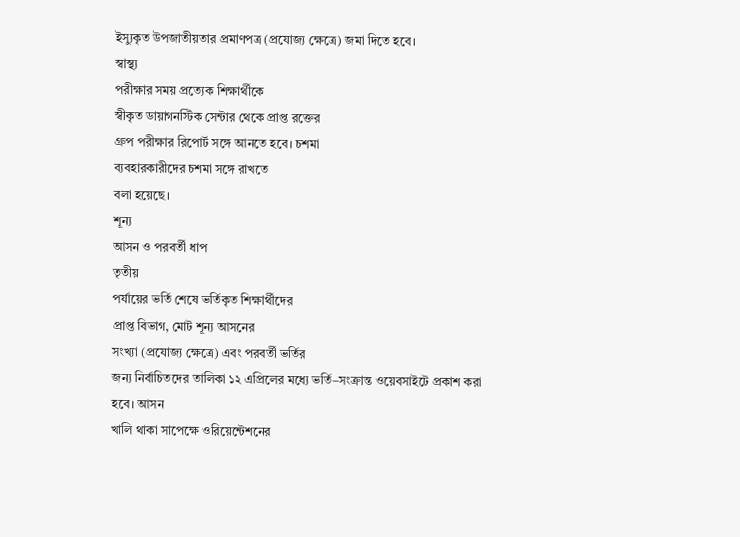ইস্যুকৃত উপজাতীয়তার প্রমাণপত্র (প্রযোজ্য ক্ষেত্রে) জমা দিতে হবে।
স্বাস্থ্য
পরীক্ষার সময় প্রত্যেক শিক্ষার্থীকে
স্বীকৃত ডায়াগনস্টিক সেন্টার থেকে প্রাপ্ত রক্তের
গ্রুপ পরীক্ষার রিপোর্ট সঙ্গে আনতে হবে। চশমা
ব্যবহারকারীদের চশমা সঙ্গে রাখতে
বলা হয়েছে।
শূন্য
আসন ও পরবর্তী ধাপ
তৃতীয়
পর্যায়ের ভর্তি শেষে ভর্তিকৃত শিক্ষার্থীদের
প্রাপ্ত বিভাগ, মোট শূন্য আসনের
সংখ্যা (প্রযোজ্য ক্ষেত্রে) এবং পরবর্তী ভর্তির
জন্য নির্বাচিতদের তালিকা ১২ এপ্রিলের মধ্যে ভর্তি–সংক্রান্ত ওয়েবসাইটে প্রকাশ করা হবে। আসন
খালি থাকা সাপেক্ষে ওরিয়েন্টেশনের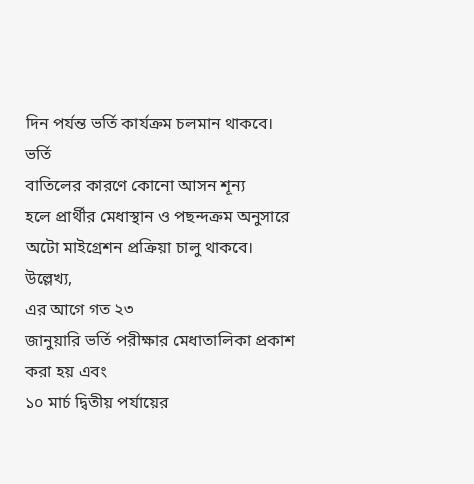দিন পর্যন্ত ভর্তি কার্যক্রম চলমান থাকবে।
ভর্তি
বাতিলের কারণে কোনো আসন শূন্য
হলে প্রার্থীর মেধাস্থান ও পছন্দক্রম অনুসারে
অটো মাইগ্রেশন প্রক্রিয়া চালু থাকবে।
উল্লেখ্য,
এর আগে গত ২৩
জানুয়ারি ভর্তি পরীক্ষার মেধাতালিকা প্রকাশ করা হয় এবং
১০ মার্চ দ্বিতীয় পর্যায়ের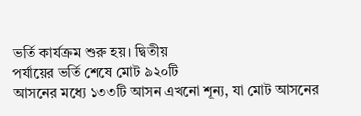ভর্তি কার্যক্রম শুরু হয়। দ্বিতীয়
পর্যায়ের ভর্তি শেষে মোট ৯২০টি
আসনের মধ্যে ১৩৩টি আসন এখনো শূন্য, যা মোট আসনের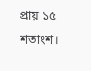প্রায় ১৫ শতাংশ।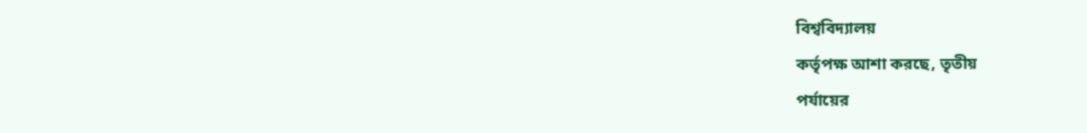বিশ্ববিদ্যালয়
কর্তৃপক্ষ আশা করছে, তৃতীয়
পর্যায়ের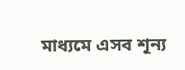মাধ্যমে এসব শূন্য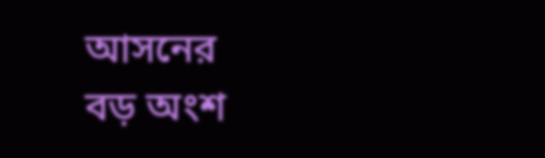আসনের
বড় অংশ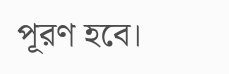পূরণ হবে।